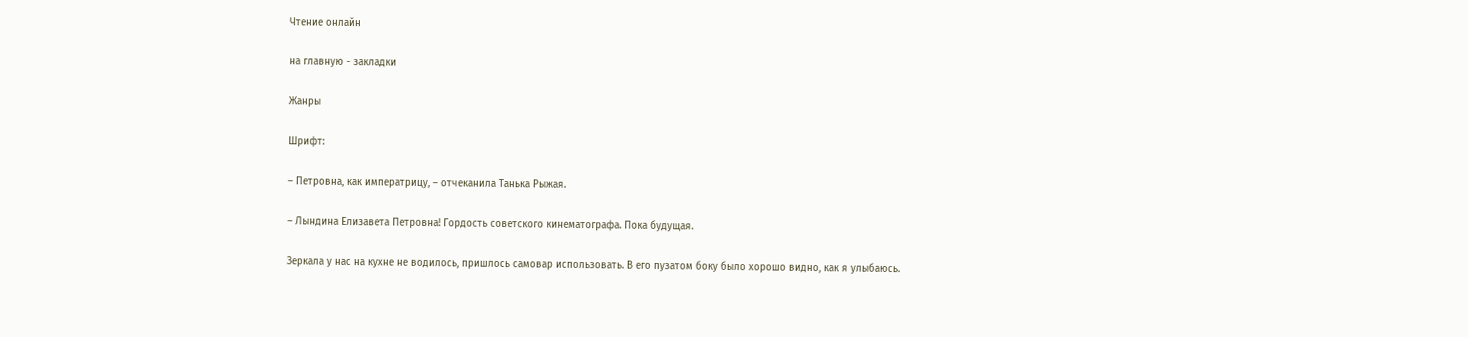Чтение онлайн

на главную - закладки

Жанры

Шрифт:

– Петровна, как императрицу, – отчеканила Танька Рыжая.

– Лындина Елизавета Петровна! Гордость советского кинематографа. Пока будущая.

Зеркала у нас на кухне не водилось, пришлось самовар использовать. В его пузатом боку было хорошо видно, как я улыбаюсь.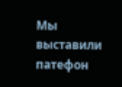Мы выставили патефон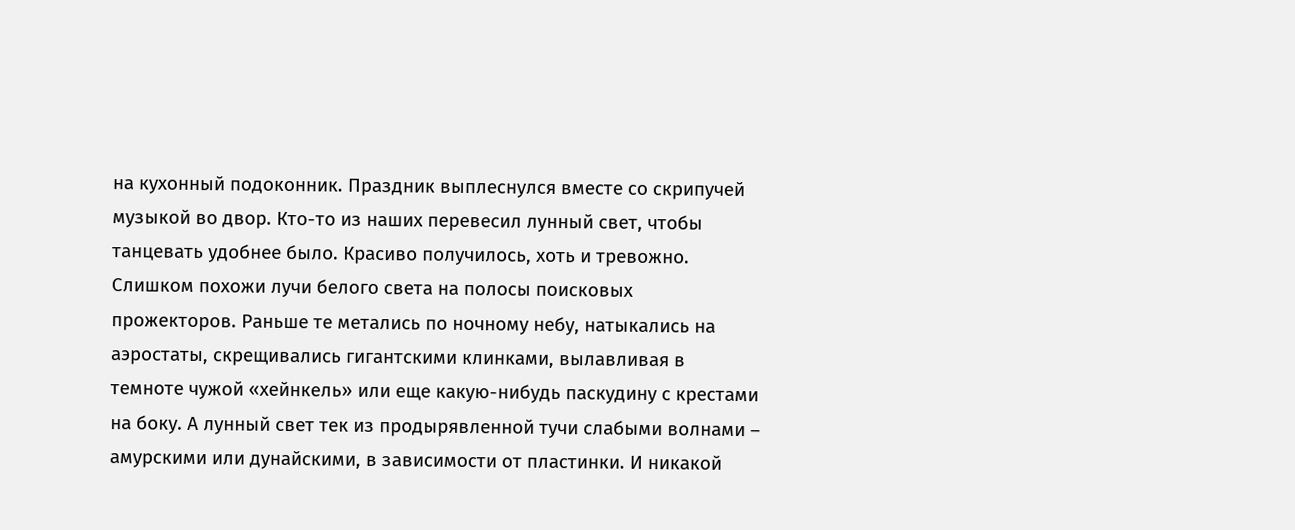на кухонный подоконник. Праздник выплеснулся вместе со скрипучей музыкой во двор. Кто-то из наших перевесил лунный свет, чтобы танцевать удобнее было. Красиво получилось, хоть и тревожно. Слишком похожи лучи белого света на полосы поисковых прожекторов. Раньше те метались по ночному небу, натыкались на аэростаты, скрещивались гигантскими клинками, вылавливая в темноте чужой «хейнкель» или еще какую-нибудь паскудину с крестами на боку. А лунный свет тек из продырявленной тучи слабыми волнами – амурскими или дунайскими, в зависимости от пластинки. И никакой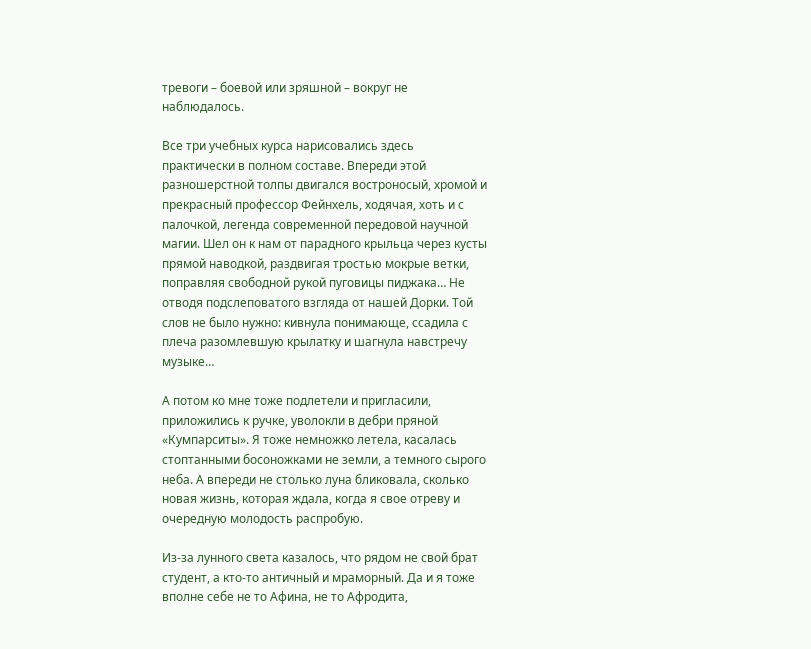тревоги – боевой или зряшной – вокруг не наблюдалось.

Все три учебных курса нарисовались здесь практически в полном составе. Впереди этой разношерстной толпы двигался востроносый, хромой и прекрасный профессор Фейнхель, ходячая, хоть и с палочкой, легенда современной передовой научной магии. Шел он к нам от парадного крыльца через кусты прямой наводкой, раздвигая тростью мокрые ветки, поправляя свободной рукой пуговицы пиджака… Не отводя подслеповатого взгляда от нашей Дорки. Той слов не было нужно: кивнула понимающе, ссадила с плеча разомлевшую крылатку и шагнула навстречу музыке…

А потом ко мне тоже подлетели и пригласили, приложились к ручке, уволокли в дебри пряной «Кумпарситы». Я тоже немножко летела, касалась стоптанными босоножками не земли, а темного сырого неба. А впереди не столько луна бликовала, сколько новая жизнь, которая ждала, когда я свое отреву и очередную молодость распробую.

Из-за лунного света казалось, что рядом не свой брат студент, а кто-то античный и мраморный. Да и я тоже вполне себе не то Афина, не то Афродита,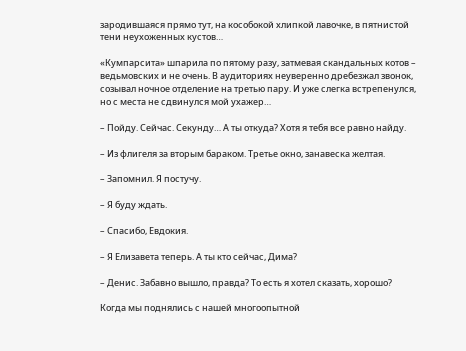зародившаяся прямо тут, на кособокой хлипкой лавочке, в пятнистой тени неухоженных кустов…

«Кумпарсита» шпарила по пятому разу, затмевая скандальных котов – ведьмовских и не очень. В аудиториях неуверенно дребезжал звонок, созывал ночное отделение на третью пару. И уже слегка встрепенулся, но с места не сдвинулся мой ухажер…

– Пойду. Сейчас. Секунду… А ты откуда? Хотя я тебя все равно найду.

– Из флигеля за вторым бараком. Третье окно, занавеска желтая.

– Запомнил. Я постучу.

– Я буду ждать.

– Спасибо, Евдокия.

– Я Елизавета теперь. А ты кто сейчас, Дима?

– Денис. Забавно вышло, правда? То есть я хотел сказать, хорошо?

Когда мы поднялись с нашей многоопытной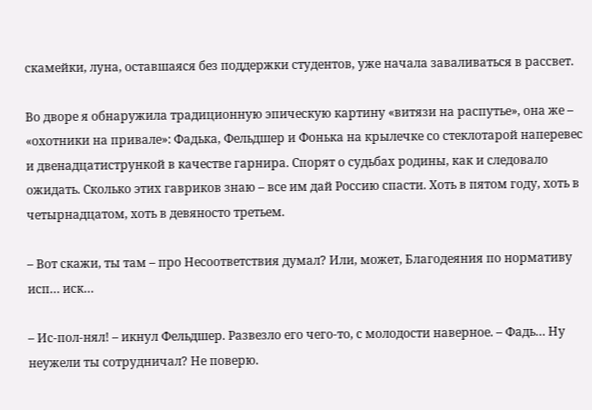скамейки, луна, оставшаяся без поддержки студентов, уже начала заваливаться в рассвет.

Во дворе я обнаружила традиционную эпическую картину «витязи на распутье», она же – «охотники на привале»: Фадька, Фельдшер и Фонька на крылечке со стеклотарой наперевес и двенадцатистрункой в качестве гарнира. Спорят о судьбах родины, как и следовало ожидать. Сколько этих гавриков знаю – все им дай Россию спасти. Хоть в пятом году, хоть в четырнадцатом, хоть в девяносто третьем.

– Вот скажи, ты там – про Несоответствия думал? Или, может, Благодеяния по нормативу исп… иск…

– Ис-пол-нял! – икнул Фельдшер. Развезло его чего-то, с молодости наверное. – Фадь… Ну неужели ты сотрудничал? Не поверю.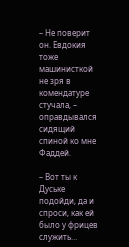– Не поверит он. Евдокия тоже машинисткой не зря в комендатуре стучала, – оправдывался сидящий спиной ко мне Фаддей.

– Вот ты к Дуське подойди, да и спроси, как ей было у фрицев служить…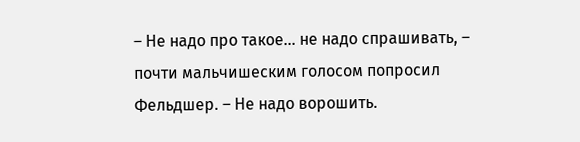– Не надо про такое… не надо спрашивать, – почти мальчишеским голосом попросил Фельдшер. – Не надо ворошить.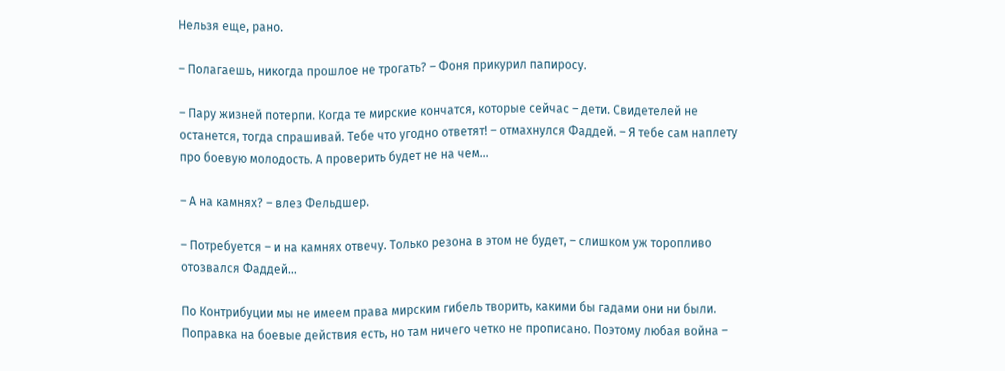Нельзя еще, рано.

– Полагаешь, никогда прошлое не трогать? – Фоня прикурил папиросу.

– Пару жизней потерпи. Когда те мирские кончатся, которые сейчас – дети. Свидетелей не останется, тогда спрашивай. Тебе что угодно ответят! – отмахнулся Фаддей. – Я тебе сам наплету про боевую молодость. А проверить будет не на чем…

– А на камнях? – влез Фельдшер.

– Потребуется – и на камнях отвечу. Только резона в этом не будет, – слишком уж торопливо отозвался Фаддей…

По Контрибуции мы не имеем права мирским гибель творить, какими бы гадами они ни были. Поправка на боевые действия есть, но там ничего четко не прописано. Поэтому любая война –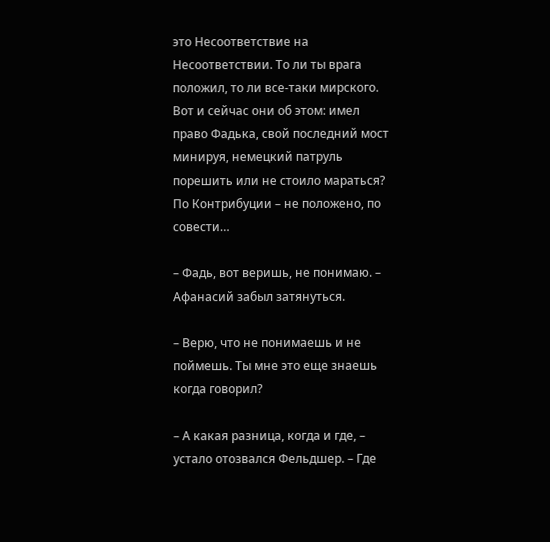это Несоответствие на Несоответствии. То ли ты врага положил, то ли все-таки мирского. Вот и сейчас они об этом: имел право Фадька, свой последний мост минируя, немецкий патруль порешить или не стоило мараться? По Контрибуции – не положено, по совести…

– Фадь, вот веришь, не понимаю. – Афанасий забыл затянуться.

– Верю, что не понимаешь и не поймешь. Ты мне это еще знаешь когда говорил?

– А какая разница, когда и где, – устало отозвался Фельдшер. – Где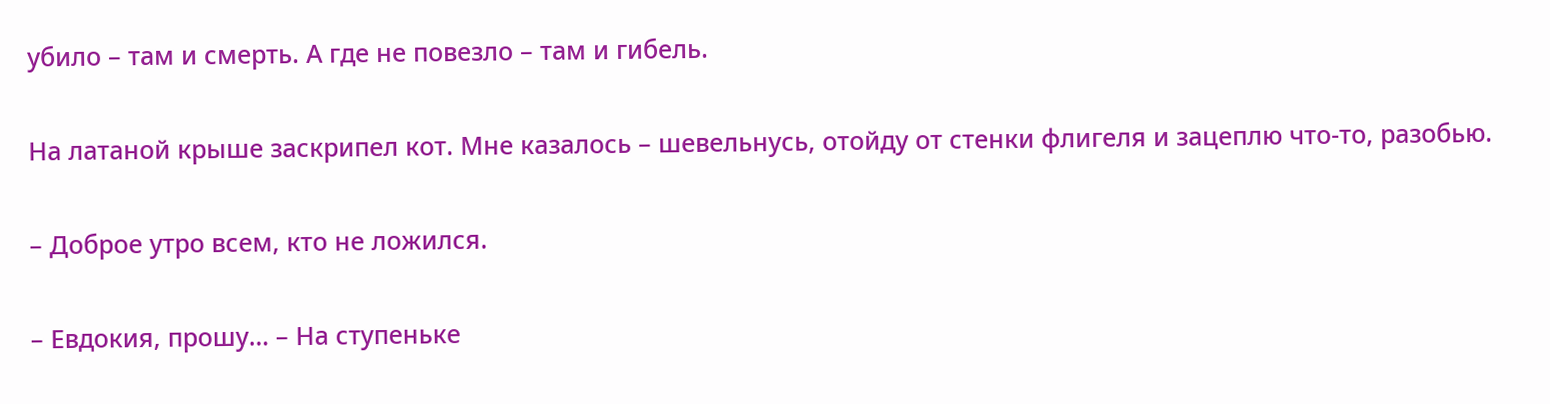убило – там и смерть. А где не повезло – там и гибель.

На латаной крыше заскрипел кот. Мне казалось – шевельнусь, отойду от стенки флигеля и зацеплю что-то, разобью.

– Доброе утро всем, кто не ложился.

– Евдокия, прошу… – На ступеньке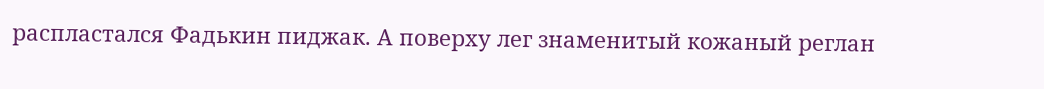распластался Фадькин пиджак. А поверху лег знаменитый кожаный реглан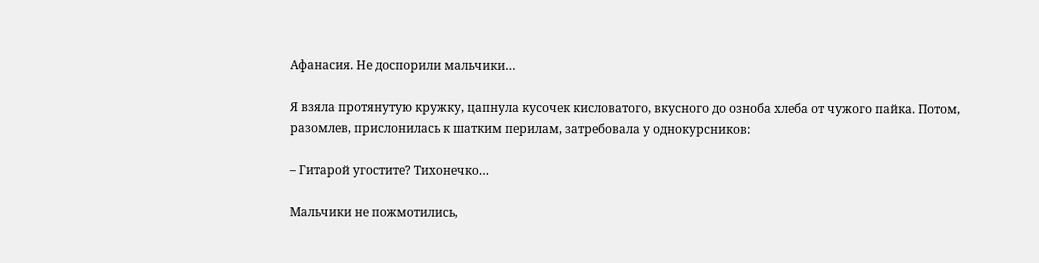Афанасия. Не доспорили мальчики…

Я взяла протянутую кружку, цапнула кусочек кисловатого, вкусного до озноба хлеба от чужого пайка. Потом, разомлев, прислонилась к шатким перилам, затребовала у однокурсников:

– Гитарой угостите? Тихонечко…

Мальчики не пожмотились,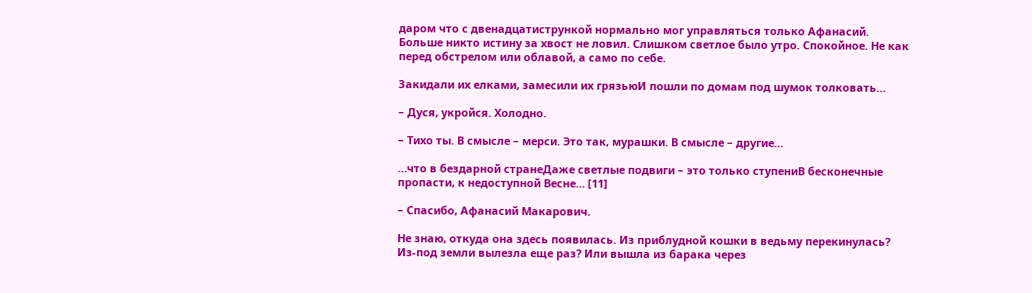даром что с двенадцатистрункой нормально мог управляться только Афанасий. Больше никто истину за хвост не ловил. Слишком светлое было утро. Спокойное. Не как перед обстрелом или облавой, а само по себе.

Закидали их елками, замесили их грязьюИ пошли по домам под шумок толковать…

– Дуся, укройся. Холодно.

– Тихо ты. В смысле – мерси. Это так, мурашки. В смысле – другие…

…что в бездарной странеДаже светлые подвиги – это только ступениВ бесконечные пропасти, к недоступной Весне… [11]

– Спасибо, Афанасий Макарович.

Не знаю, откуда она здесь появилась. Из приблудной кошки в ведьму перекинулась? Из-под земли вылезла еще раз? Или вышла из барака через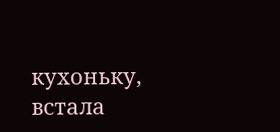кухоньку, встала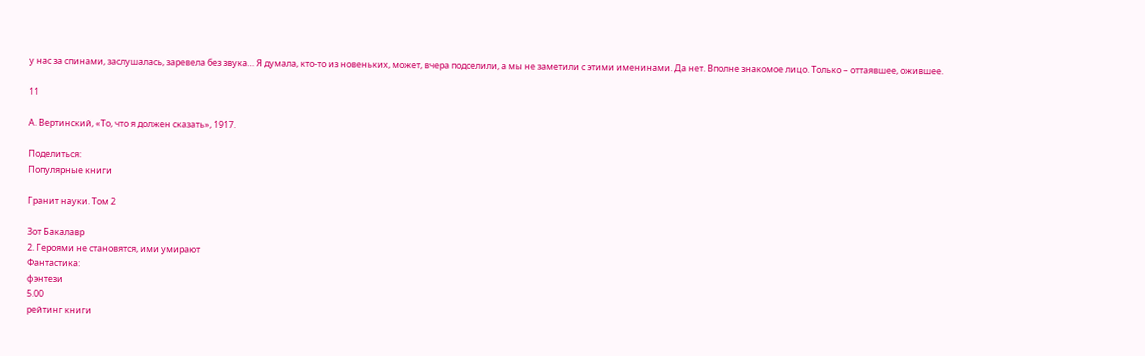у нас за спинами, заслушалась, заревела без звука… Я думала, кто-то из новеньких, может, вчера подселили, а мы не заметили с этими именинами. Да нет. Вполне знакомое лицо. Только – оттаявшее, ожившее.

11

А. Вертинский, «То, что я должен сказать», 1917.

Поделиться:
Популярные книги

Гранит науки. Том 2

Зот Бакалавр
2. Героями не становятся, ими умирают
Фантастика:
фэнтези
5.00
рейтинг книги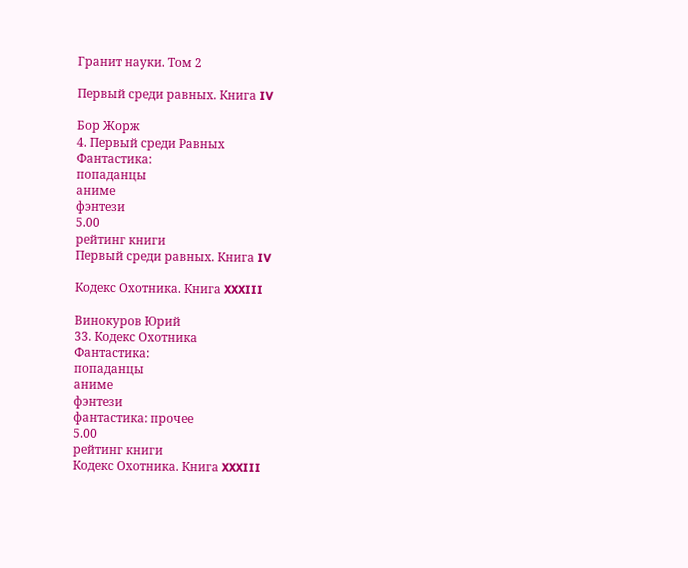Гранит науки. Том 2

Первый среди равных. Книга IV

Бор Жорж
4. Первый среди Равных
Фантастика:
попаданцы
аниме
фэнтези
5.00
рейтинг книги
Первый среди равных. Книга IV

Кодекс Охотника. Книга XXXIII

Винокуров Юрий
33. Кодекс Охотника
Фантастика:
попаданцы
аниме
фэнтези
фантастика: прочее
5.00
рейтинг книги
Кодекс Охотника. Книга XXXIII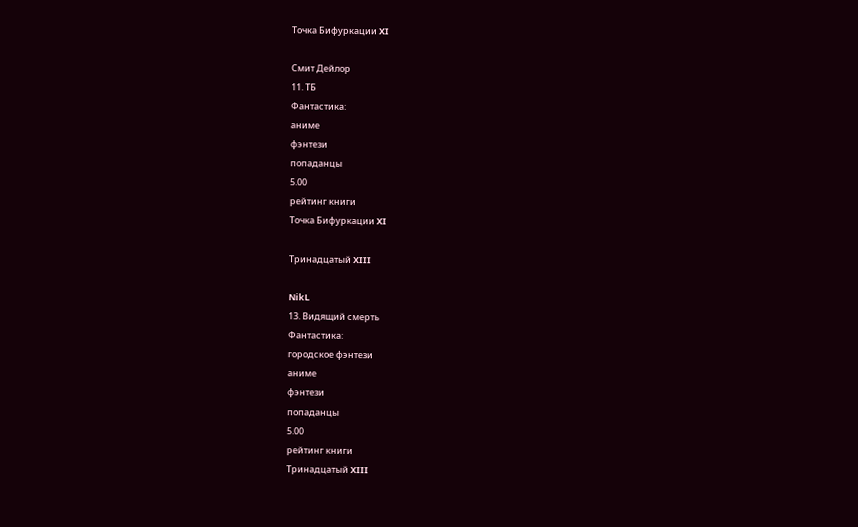Точка Бифуркации XI

Смит Дейлор
11. ТБ
Фантастика:
аниме
фэнтези
попаданцы
5.00
рейтинг книги
Точка Бифуркации XI

Тринадцатый XIII

NikL
13. Видящий смерть
Фантастика:
городское фэнтези
аниме
фэнтези
попаданцы
5.00
рейтинг книги
Тринадцатый XIII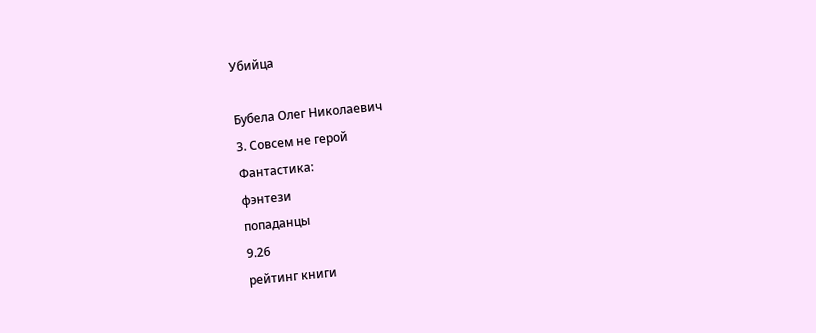Убийца

Бубела Олег Николаевич
3. Совсем не герой
Фантастика:
фэнтези
попаданцы
9.26
рейтинг книги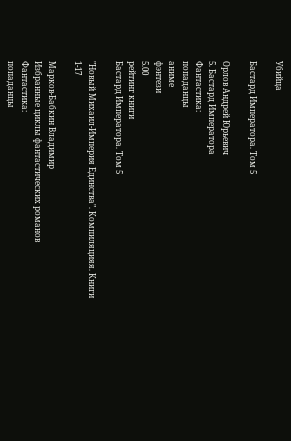Убийца

Бастард Императора. Том 5

Орлов Андрей Юрьевич
5. Бастард Императора
Фантастика:
попаданцы
аниме
фэнтези
5.00
рейтинг книги
Бастард Императора. Том 5

"Новый Михаил-Империя Единства". Компиляцияя. Книги 1-17

Марков-Бабкин Владимир
Избранные циклы фантастических романов
Фантастика:
попаданцы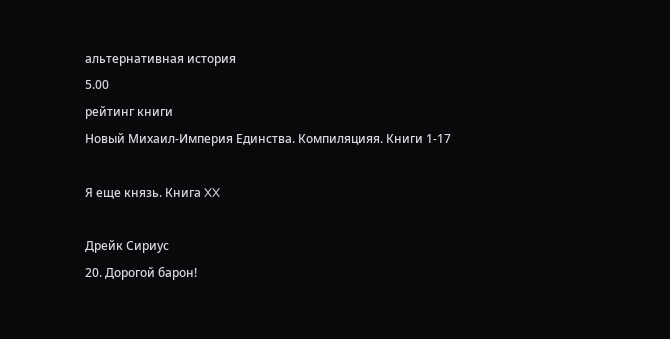альтернативная история
5.00
рейтинг книги
Новый Михаил-Империя Единства. Компиляцияя. Книги 1-17

Я еще князь. Книга XX

Дрейк Сириус
20. Дорогой барон!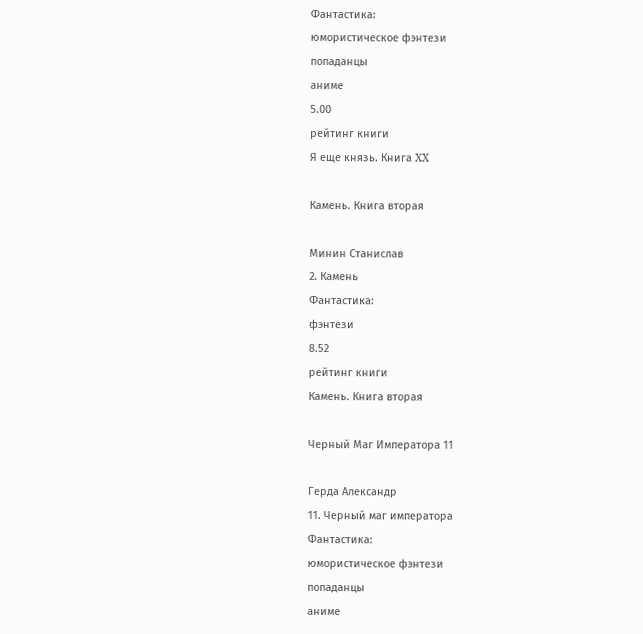Фантастика:
юмористическое фэнтези
попаданцы
аниме
5.00
рейтинг книги
Я еще князь. Книга XX

Камень. Книга вторая

Минин Станислав
2. Камень
Фантастика:
фэнтези
8.52
рейтинг книги
Камень. Книга вторая

Черный Маг Императора 11

Герда Александр
11. Черный маг императора
Фантастика:
юмористическое фэнтези
попаданцы
аниме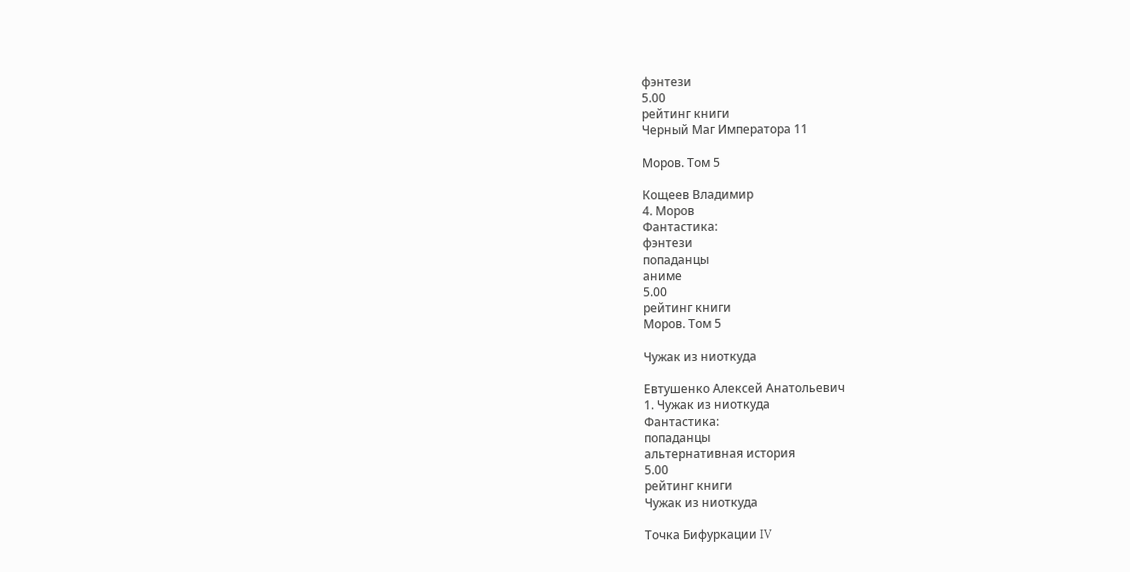фэнтези
5.00
рейтинг книги
Черный Маг Императора 11

Моров. Том 5

Кощеев Владимир
4. Моров
Фантастика:
фэнтези
попаданцы
аниме
5.00
рейтинг книги
Моров. Том 5

Чужак из ниоткуда

Евтушенко Алексей Анатольевич
1. Чужак из ниоткуда
Фантастика:
попаданцы
альтернативная история
5.00
рейтинг книги
Чужак из ниоткуда

Точка Бифуркации IV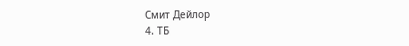Смит Дейлор
4. ТБ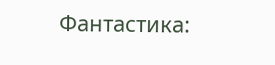Фантастика: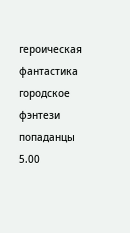героическая фантастика
городское фэнтези
попаданцы
5.00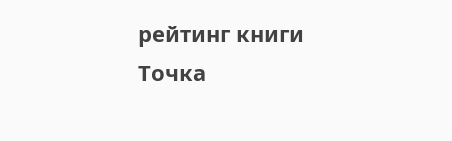рейтинг книги
Точка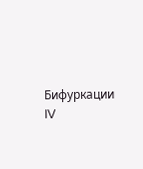Бифуркации IV